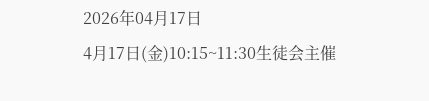2026年04月17日
4月17日(金)10:15~11:30生徒会主催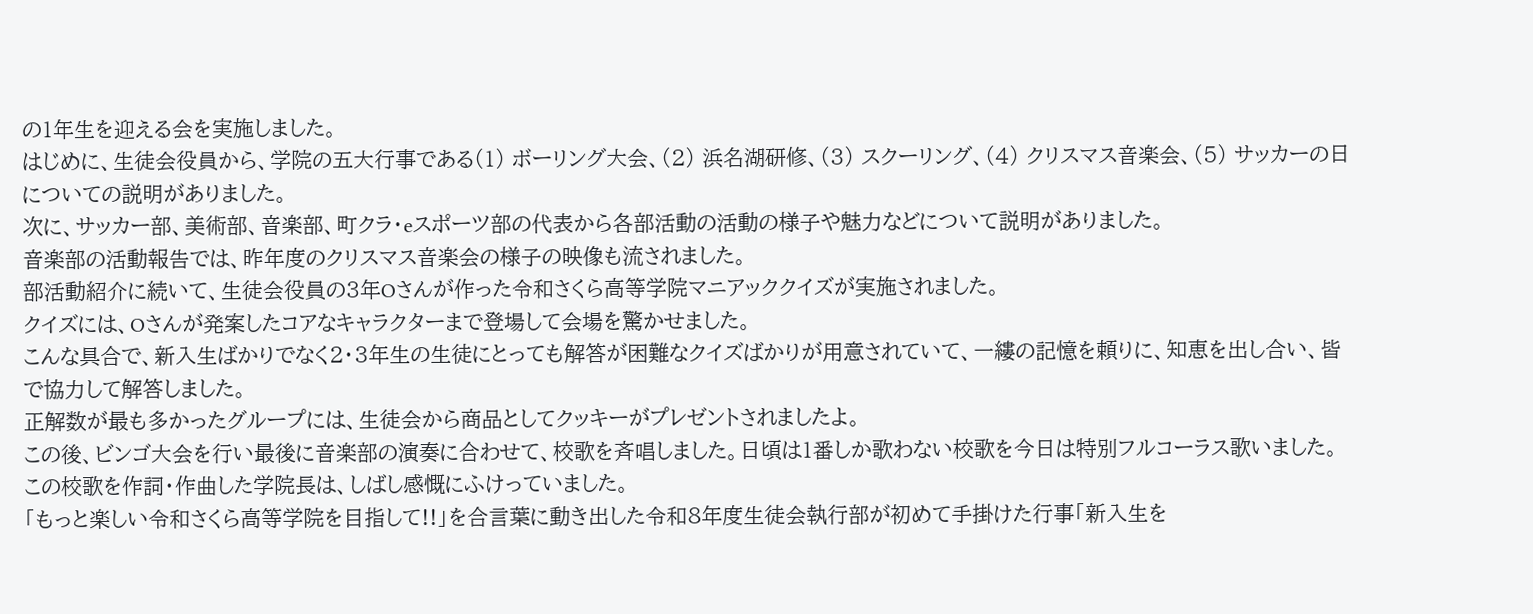の1年生を迎える会を実施しました。
はじめに、生徒会役員から、学院の五大行事である(1) ボーリング大会、(2) 浜名湖研修、(3) スクーリング、(4) クリスマス音楽会、(5) サッカーの日についての説明がありました。
次に、サッカー部、美術部、音楽部、町クラ・eスポーツ部の代表から各部活動の活動の様子や魅力などについて説明がありました。
音楽部の活動報告では、昨年度のクリスマス音楽会の様子の映像も流されました。
部活動紹介に続いて、生徒会役員の3年Oさんが作った令和さくら高等学院マニアッククイズが実施されました。
クイズには、Oさんが発案したコアなキャラクターまで登場して会場を驚かせました。
こんな具合で、新入生ばかりでなく2・3年生の生徒にとっても解答が困難なクイズばかりが用意されていて、一縷の記憶を頼りに、知恵を出し合い、皆で協力して解答しました。
正解数が最も多かったグループには、生徒会から商品としてクッキーがプレゼントされましたよ。
この後、ビンゴ大会を行い最後に音楽部の演奏に合わせて、校歌を斉唱しました。日頃は1番しか歌わない校歌を今日は特別フルコーラス歌いました。
この校歌を作詞・作曲した学院長は、しばし感慨にふけっていました。
「もっと楽しい令和さくら高等学院を目指して!!」を合言葉に動き出した令和8年度生徒会執行部が初めて手掛けた行事「新入生を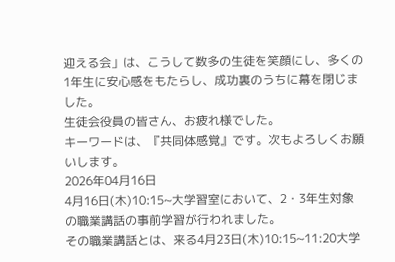迎える会」は、こうして数多の生徒を笑顔にし、多くの1年生に安心感をもたらし、成功裏のうちに幕を閉じました。
生徒会役員の皆さん、お疲れ様でした。
キーワードは、『共同体感覚』です。次もよろしくお願いします。
2026年04月16日
4月16日(木)10:15~大学習室において、2・3年生対象の職業講話の事前学習が行われました。
その職業講話とは、来る4月23日(木)10:15~11:20大学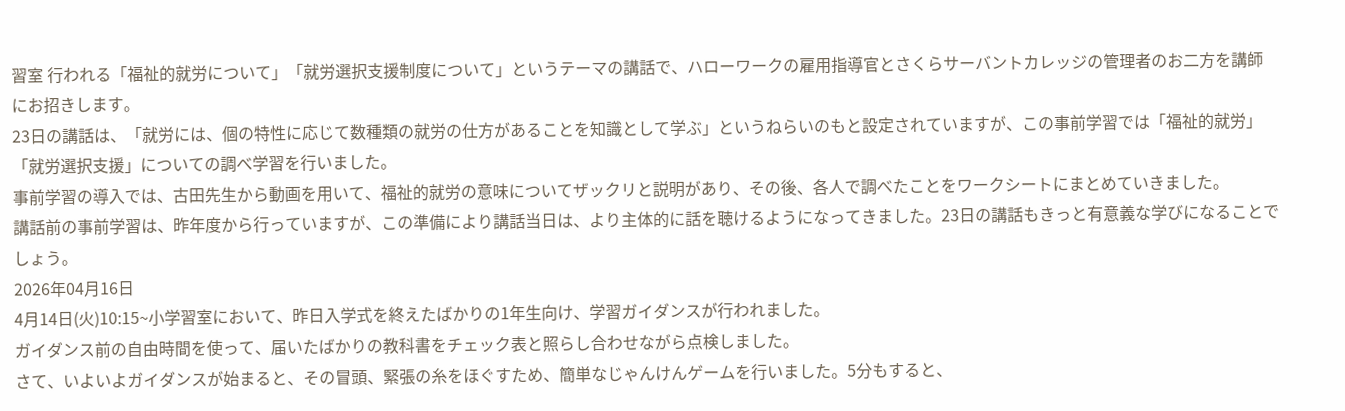習室 行われる「福祉的就労について」「就労選択支援制度について」というテーマの講話で、ハローワークの雇用指導官とさくらサーバントカレッジの管理者のお二方を講師にお招きします。
23日の講話は、「就労には、個の特性に応じて数種類の就労の仕方があることを知識として学ぶ」というねらいのもと設定されていますが、この事前学習では「福祉的就労」「就労選択支援」についての調べ学習を行いました。
事前学習の導入では、古田先生から動画を用いて、福祉的就労の意味についてザックリと説明があり、その後、各人で調べたことをワークシートにまとめていきました。
講話前の事前学習は、昨年度から行っていますが、この準備により講話当日は、より主体的に話を聴けるようになってきました。23日の講話もきっと有意義な学びになることでしょう。
2026年04月16日
4月14日(火)10:15~小学習室において、昨日入学式を終えたばかりの1年生向け、学習ガイダンスが行われました。
ガイダンス前の自由時間を使って、届いたばかりの教科書をチェック表と照らし合わせながら点検しました。
さて、いよいよガイダンスが始まると、その冒頭、緊張の糸をほぐすため、簡単なじゃんけんゲームを行いました。5分もすると、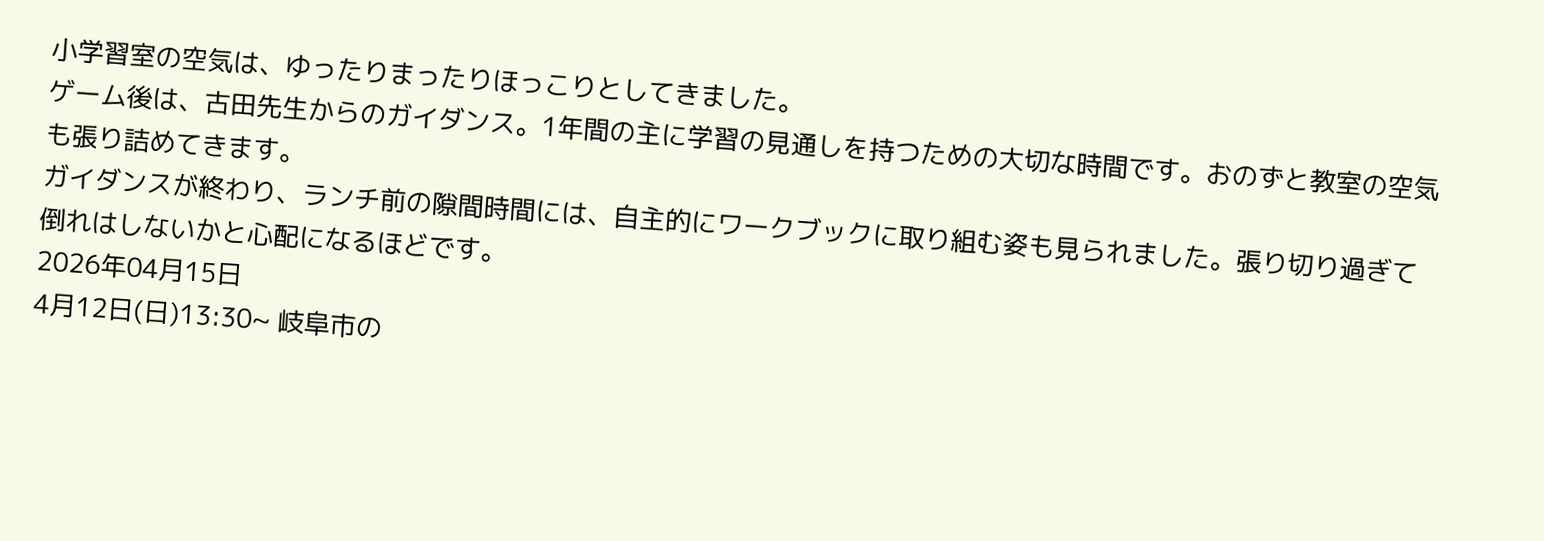小学習室の空気は、ゆったりまったりほっこりとしてきました。
ゲーム後は、古田先生からのガイダンス。1年間の主に学習の見通しを持つための大切な時間です。おのずと教室の空気も張り詰めてきます。
ガイダンスが終わり、ランチ前の隙間時間には、自主的にワークブックに取り組む姿も見られました。張り切り過ぎて倒れはしないかと心配になるほどです。
2026年04月15日
4月12日(日)13:30~ 岐阜市の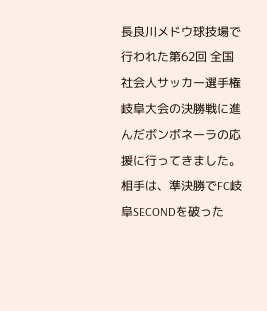長良川メドウ球技場で行われた第62回 全国社会人サッカー選手権岐阜大会の決勝戦に進んだボンボネーラの応援に行ってきました。
相手は、準決勝でFC岐阜SECONDを破った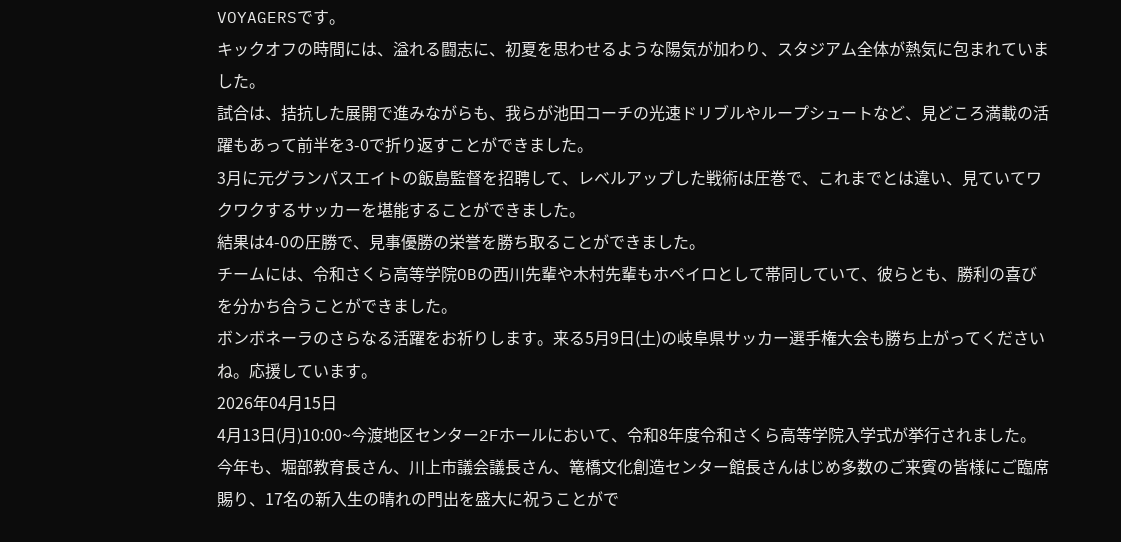VOYAGERSです。
キックオフの時間には、溢れる闘志に、初夏を思わせるような陽気が加わり、スタジアム全体が熱気に包まれていました。
試合は、拮抗した展開で進みながらも、我らが池田コーチの光速ドリブルやループシュートなど、見どころ満載の活躍もあって前半を3-0で折り返すことができました。
3月に元グランパスエイトの飯島監督を招聘して、レベルアップした戦術は圧巻で、これまでとは違い、見ていてワクワクするサッカーを堪能することができました。
結果は4-0の圧勝で、見事優勝の栄誉を勝ち取ることができました。
チームには、令和さくら高等学院OBの西川先輩や木村先輩もホペイロとして帯同していて、彼らとも、勝利の喜びを分かち合うことができました。
ボンボネーラのさらなる活躍をお祈りします。来る5月9日(土)の岐阜県サッカー選手権大会も勝ち上がってくださいね。応援しています。
2026年04月15日
4月13日(月)10:00~今渡地区センター2Fホールにおいて、令和8年度令和さくら高等学院入学式が挙行されました。
今年も、堀部教育長さん、川上市議会議長さん、篭橋文化創造センター館長さんはじめ多数のご来賓の皆様にご臨席賜り、17名の新入生の晴れの門出を盛大に祝うことがで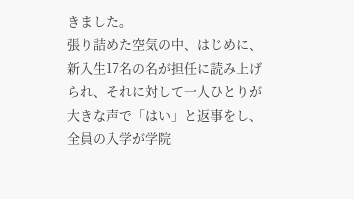きました。
張り詰めた空気の中、はじめに、新入生17名の名が担任に読み上げられ、それに対して一人ひとりが大きな声で「はい」と返事をし、全員の入学が学院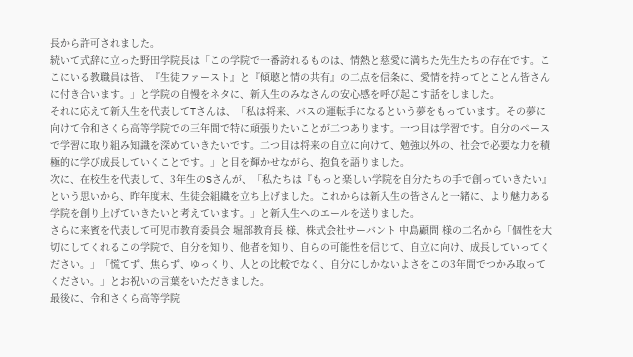長から許可されました。
続いて式辞に立った野田学院長は「この学院で一番誇れるものは、情熱と慈愛に満ちた先生たちの存在です。ここにいる教職員は皆、『生徒ファースト』と『傾聴と情の共有』の二点を信条に、愛情を持ってとことん皆さんに付き合います。」と学院の自慢をネタに、新入生のみなさんの安心感を呼び起こす話をしました。
それに応えて新入生を代表してTさんは、「私は将来、バスの運転手になるという夢をもっています。その夢に向けて令和さくら高等学院での三年間で特に頑張りたいことが二つあります。一つ目は学習です。自分のペースで学習に取り組み知識を深めていきたいです。二つ目は将来の自立に向けて、勉強以外の、社会で必要な力を積極的に学び成長していくことです。」と目を輝かせながら、抱負を語りました。
次に、在校生を代表して、3年生のSさんが、「私たちは『もっと楽しい学院を自分たちの手で創っていきたい』という思いから、昨年度末、生徒会組織を立ち上げました。これからは新入生の皆さんと一緒に、より魅力ある学院を創り上げていきたいと考えています。」と新入生へのエールを送りました。
さらに来賓を代表して可児市教育委員会 堀部教育長 様、株式会社サーバント 中島顧問 様の二名から「個性を大切にしてくれるこの学院で、自分を知り、他者を知り、自らの可能性を信じて、自立に向け、成長していってください。」「慌てず、焦らず、ゆっくり、人との比較でなく、自分にしかないよさをこの3年間でつかみ取ってください。」とお祝いの言葉をいただきました。
最後に、令和さくら高等学院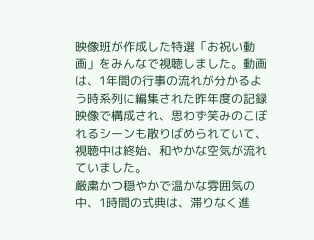映像班が作成した特選「お祝い動画」をみんなで視聴しました。動画は、1年間の行事の流れが分かるよう時系列に編集された昨年度の記録映像で構成され、思わず笑みのこぼれるシーンも散りばめられていて、視聴中は終始、和やかな空気が流れていました。
厳粛かつ穏やかで温かな雰囲気の中、1時間の式典は、滞りなく進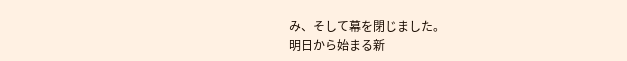み、そして幕を閉じました。
明日から始まる新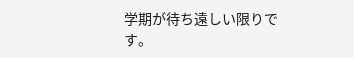学期が待ち遠しい限りです。